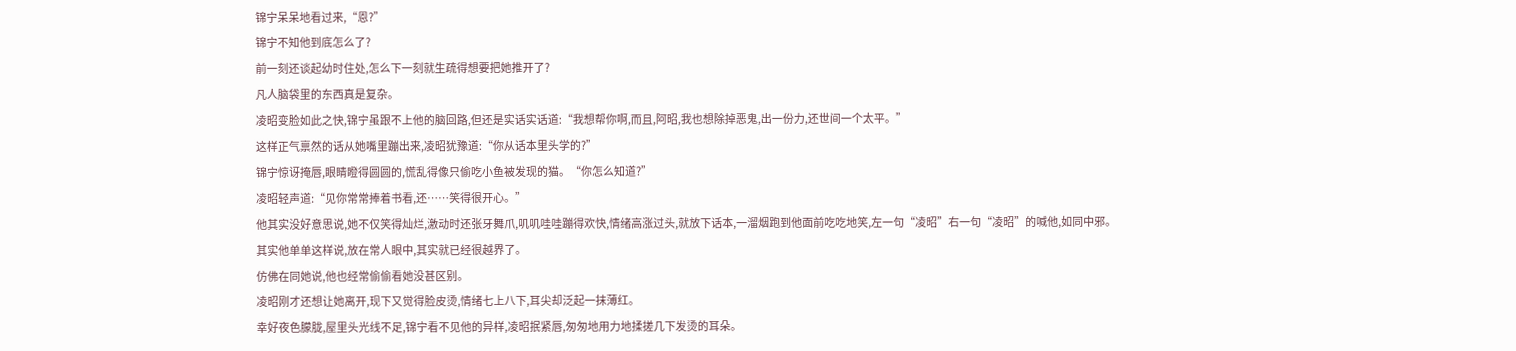锦宁呆呆地看过来,“恩?”
锦宁不知他到底怎么了?
前一刻还谈起幼时住处,怎么下一刻就生疏得想要把她推开了?
凡人脑袋里的东西真是复杂。
凌昭变脸如此之快,锦宁虽跟不上他的脑回路,但还是实话实话道:“我想帮你啊,而且,阿昭,我也想除掉恶鬼,出一份力,还世间一个太平。”
这样正气禀然的话从她嘴里蹦出来,凌昭犹豫道:“你从话本里头学的?”
锦宁惊讶掩唇,眼睛瞪得圆圆的,慌乱得像只偷吃小鱼被发现的猫。“你怎么知道?”
凌昭轻声道:“见你常常捧着书看,还……笑得很开心。”
他其实没好意思说,她不仅笑得灿烂,激动时还张牙舞爪,叽叽哇哇蹦得欢快,情绪高涨过头,就放下话本,一溜烟跑到他面前吃吃地笑,左一句“凌昭”右一句“凌昭”的喊他,如同中邪。
其实他单单这样说,放在常人眼中,其实就已经很越界了。
仿佛在同她说,他也经常偷偷看她没甚区别。
凌昭刚才还想让她离开,现下又觉得脸皮烫,情绪七上八下,耳尖却泛起一抹薄红。
幸好夜色朦胧,屋里头光线不足,锦宁看不见他的异样,凌昭抿紧唇,匆匆地用力地揉搓几下发烫的耳朵。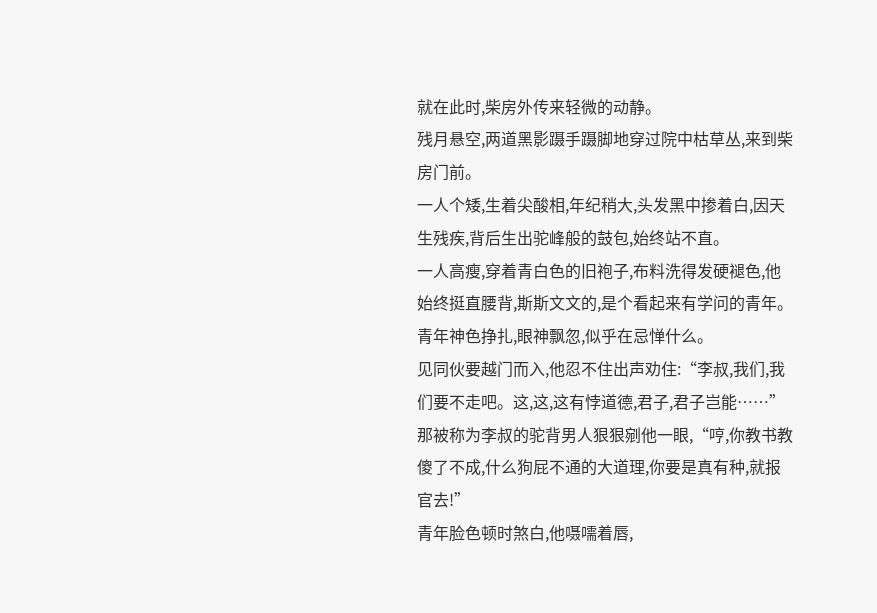就在此时,柴房外传来轻微的动静。
残月悬空,两道黑影蹑手蹑脚地穿过院中枯草丛,来到柴房门前。
一人个矮,生着尖酸相,年纪稍大,头发黑中掺着白,因天生残疾,背后生出驼峰般的鼓包,始终站不直。
一人高瘦,穿着青白色的旧袍子,布料洗得发硬褪色,他始终挺直腰背,斯斯文文的,是个看起来有学问的青年。
青年神色挣扎,眼神飘忽,似乎在忌惮什么。
见同伙要越门而入,他忍不住出声劝住:“李叔,我们,我们要不走吧。这,这,这有悖道德,君子,君子岂能……”
那被称为李叔的驼背男人狠狠剜他一眼,“哼,你教书教傻了不成,什么狗屁不通的大道理,你要是真有种,就报官去!”
青年脸色顿时煞白,他嗫嚅着唇,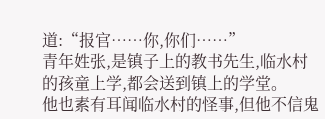道:“报官……你,你们……”
青年姓张,是镇子上的教书先生,临水村的孩童上学,都会送到镇上的学堂。
他也素有耳闻临水村的怪事,但他不信鬼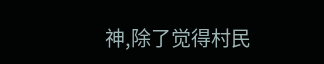神,除了觉得村民